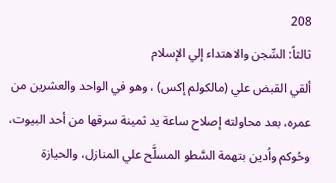208
ثالثاً: السِّجن والاهتداء إلي الإسلام
ألقي القبض علي (مالكولم إكس) ، وهو في الواحد والعشرين من عمره، بعد محاولته إصلاح ساعة يد ثمينة سرقها من أحد البيوت، وحُوكم واُدين بتهمة السَّطو المسلَّح علي المنازل، والحيازة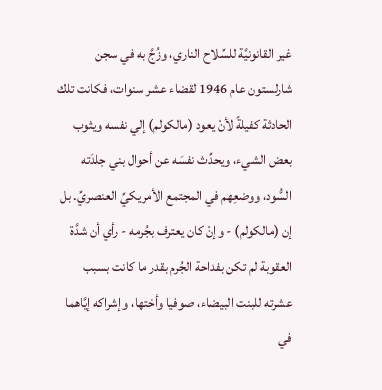غير القانونيَّة للسِّلاح الناري، وزُجَّ به في سجن شارلستون عام 1946 لقضاء عشر سنوات، فكانت تلك الحادثة كفيلةً لأنْ يعود (مالكولم) إلي نفسه ويثوب بعض الشيء، ويحدِّث نفسَه عن أحوال بني جلدَته السُّود، ووضعِهم في المجتمع الأمريكيِّ العنصريِّ. بل إن (مالكولم) - وإنْ كان يعترف بجُرمه - رأي أن شدَّة العقوبة لم تكن بفداحة الجُرم بقدر ما كانت بسبب عشرته للبنت البيضاء، صوفيا وأختها، وإشراكه إيَّاهما في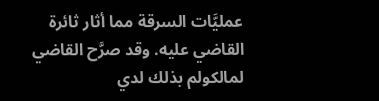عمليَّات السرقة مما أثار ثائرة القاضي عليه. وقد صرَّح القاضي لمالكولم بذلك لدي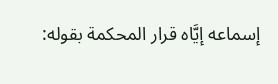إسماعه إيَّاه قرار المحكمة بقوله: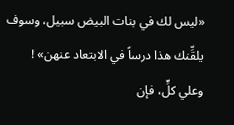«ليس لك في بنات البيض سبيل، وسوف يلقِّنك هذا درساً في الابتعاد عنهن» !
وعلي كلٍّ، فإن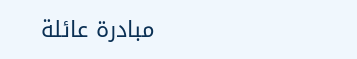مبادرة عائلة